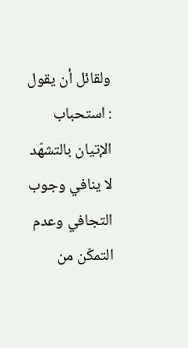ولقائل أن يقول : استحباب الإتيان بالتشهّد لا ينافي وجوب التجافي وعدم التمكّن من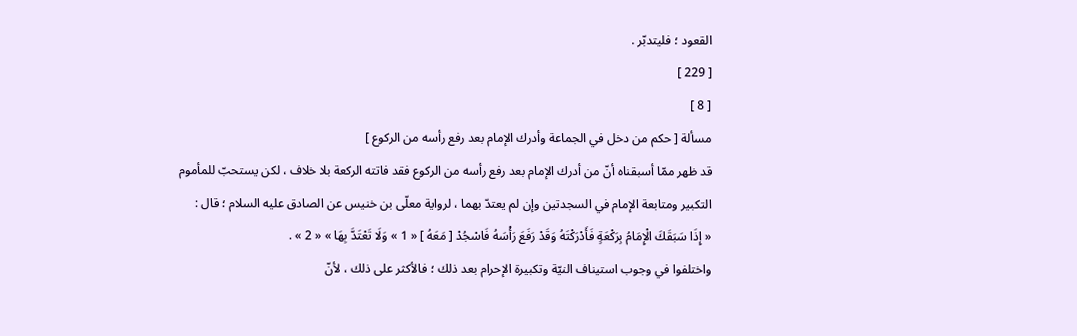القعود ؛ فليتدبّر .
[ 229 ]
[ 8 ]
مسألة [ حكم من دخل في الجماعة وأدرك الإمام بعد رفع رأسه من الركوع ]
قد ظهر ممّا أسبقناه أنّ من أدرك الإمام بعد رفع رأسه من الركوع فقد فاتته الركعة بلا خلاف ، لكن يستحبّ للمأموم التكبير ومتابعة الإمام في السجدتين وإن لم يعتدّ بهما ، لرواية معلّى بن خنيس عن الصادق عليه السلام ؛ قال :
« إِذَا سَبَقَكَ الْإِمَامُ بِرَكْعَةٍ فَأَدْرَكْتَهُ وَقَدْ رَفَعَ رَأْسَهُ فَاسْجُدْ [ مَعَهُ ] « 1 » وَلَا تَعْتَدَّ بِهَا » « 2 » .
واختلفوا في وجوب استيناف النيّة وتكبيرة الإحرام بعد ذلك ؛ فالأكثر على ذلك ، لأنّ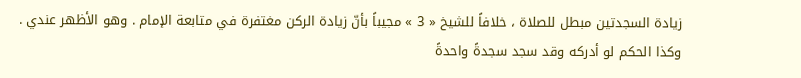زيادة السجدتين مبطل للصلاة ، خلافاً للشيخ « 3 » مجيباً بأنّ زيادة الركن مغتفرة في متابعة الإمام . وهو الأظهر عندي .
وكذا الحكم لو أدركه وقد سجد سجدةً واحدةً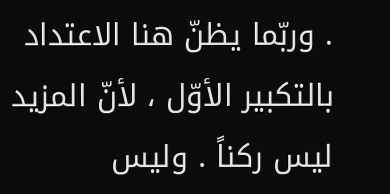. وربّما يظنّ هنا الاعتداد بالتكبير الأوّل ، لأنّ المزيد ليس ركناً . وليس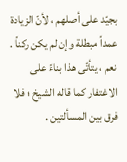بجيّد على أصلهم ، لأنّ الزيادة عمداً مبطلة وإن لم يكن ركناً . نعم ، يتأتّى هذا بناءً على الاغتفار كما قاله الشيخ ؛ فلا فرق بين المسألتين .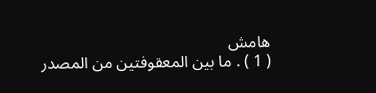هامش
( 1 ) . ما بين المعقوفتين من المصدر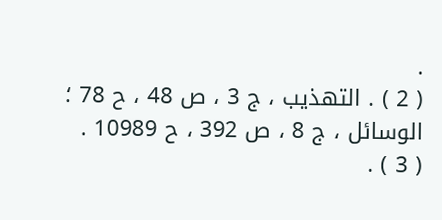.
( 2 ) . التهذيب ، ج 3 ، ص 48 ، ح 78 ؛ الوسائل ، ج 8 ، ص 392 ، ح 10989 .
( 3 ) .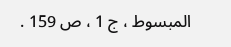المبسوط ، ج 1 ، ص 159 .